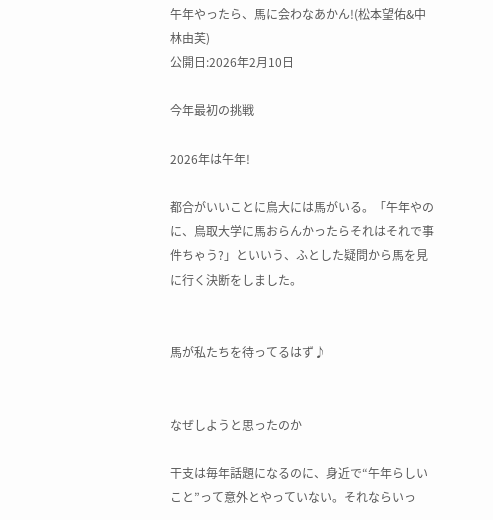午年やったら、馬に会わなあかん!(松本望佑&中林由芙)
公開日:2026年2月10日

今年最初の挑戦

2026年は午年!

都合がいいことに鳥大には馬がいる。「午年やのに、鳥取大学に馬おらんかったらそれはそれで事件ちゃう?」といいう、ふとした疑問から馬を見に行く決断をしました。


馬が私たちを待ってるはず♪


なぜしようと思ったのか

干支は毎年話題になるのに、身近で“午年らしいこと”って意外とやっていない。それならいっ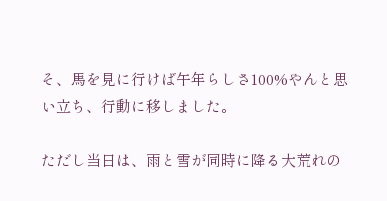そ、馬を見に行けば午年らしさ100%やんと思い立ち、行動に移しました。

ただし当日は、雨と雪が同時に降る大荒れの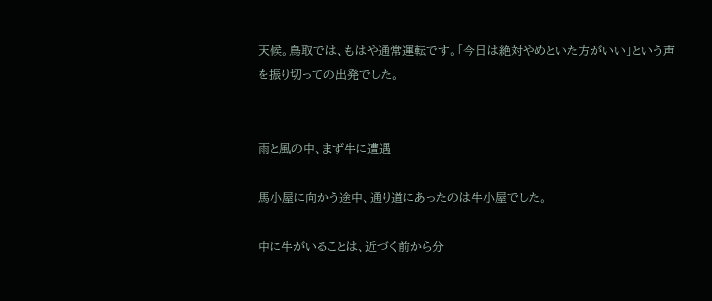天候。鳥取では、もはや通常運転です。「今日は絶対やめといた方がいい」という声を振り切っての出発でした。


雨と風の中、まず牛に遭遇

馬小屋に向かう途中、通り道にあったのは牛小屋でした。

中に牛がいることは、近づく前から分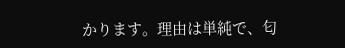かります。理由は単純で、匂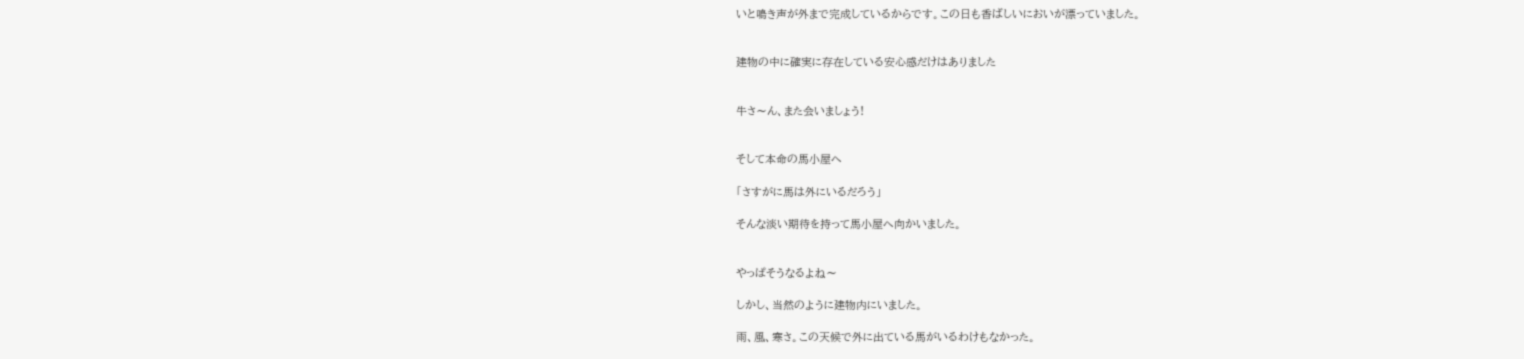いと鳴き声が外まで完成しているからです。この日も香ばしいにおいが漂っていました。


建物の中に確実に存在している安心感だけはありました


牛さ〜ん、また会いましょう!


そして本命の馬小屋へ

「さすがに馬は外にいるだろう」

そんな淡い期待を持って馬小屋へ向かいました。


やっぱそうなるよね〜

しかし、当然のように建物内にいました。

雨、風、寒さ。この天候で外に出ている馬がいるわけもなかった。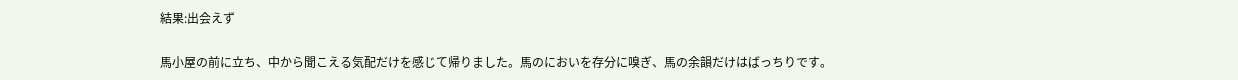結果:出会えず

馬小屋の前に立ち、中から聞こえる気配だけを感じて帰りました。馬のにおいを存分に嗅ぎ、馬の余韻だけはばっちりです。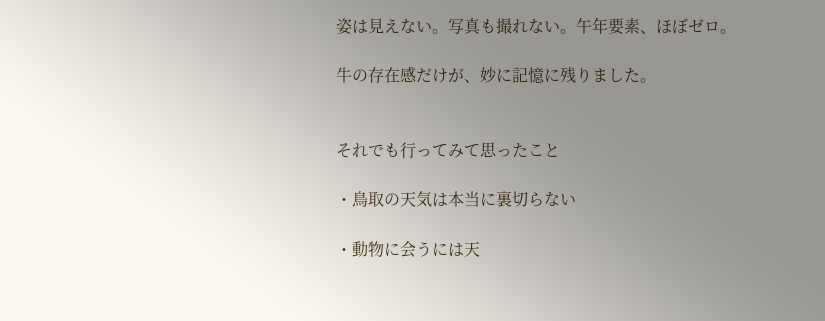姿は見えない。写真も撮れない。午年要素、ほぼゼロ。

牛の存在感だけが、妙に記憶に残りました。


それでも行ってみて思ったこと

・鳥取の天気は本当に裏切らない

・動物に会うには天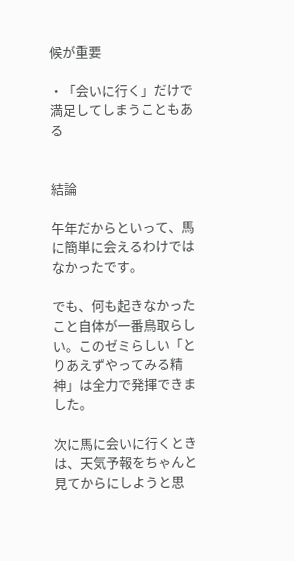候が重要

・「会いに行く」だけで満足してしまうこともある


結論

午年だからといって、馬に簡単に会えるわけではなかったです。

でも、何も起きなかったこと自体が一番鳥取らしい。このゼミらしい「とりあえずやってみる精神」は全力で発揮できました。

次に馬に会いに行くときは、天気予報をちゃんと見てからにしようと思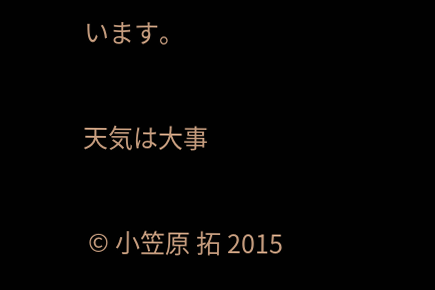います。


天気は大事


 © 小笠原 拓 2015